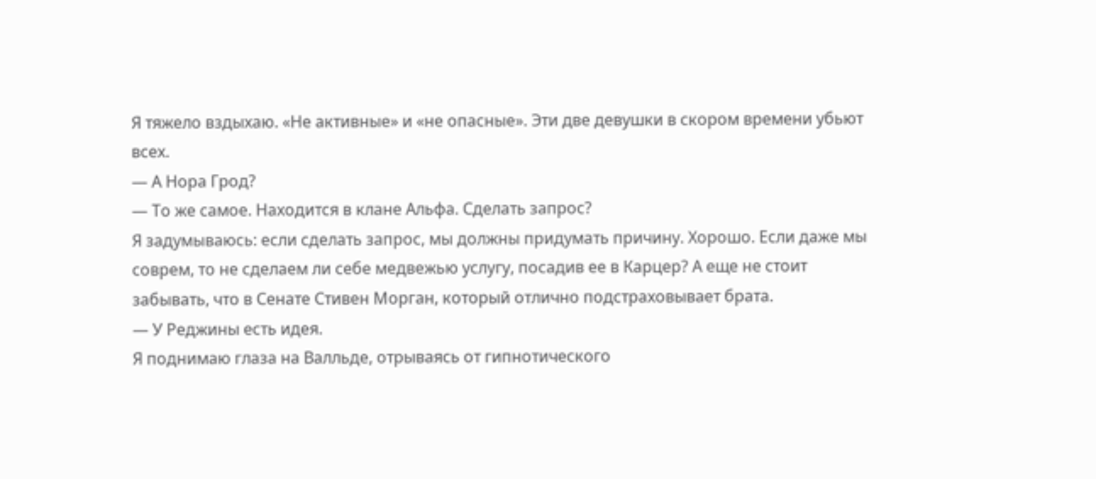Я тяжело вздыхаю. «Не активные» и «не опасные». Эти две девушки в скором времени убьют всех.
— А Нора Грод?
— То же самое. Находится в клане Альфа. Сделать запрос?
Я задумываюсь: если сделать запрос, мы должны придумать причину. Хорошо. Если даже мы соврем, то не сделаем ли себе медвежью услугу, посадив ее в Карцер? А еще не стоит забывать, что в Сенате Стивен Морган, который отлично подстраховывает брата.
— У Реджины есть идея.
Я поднимаю глаза на Валльде, отрываясь от гипнотического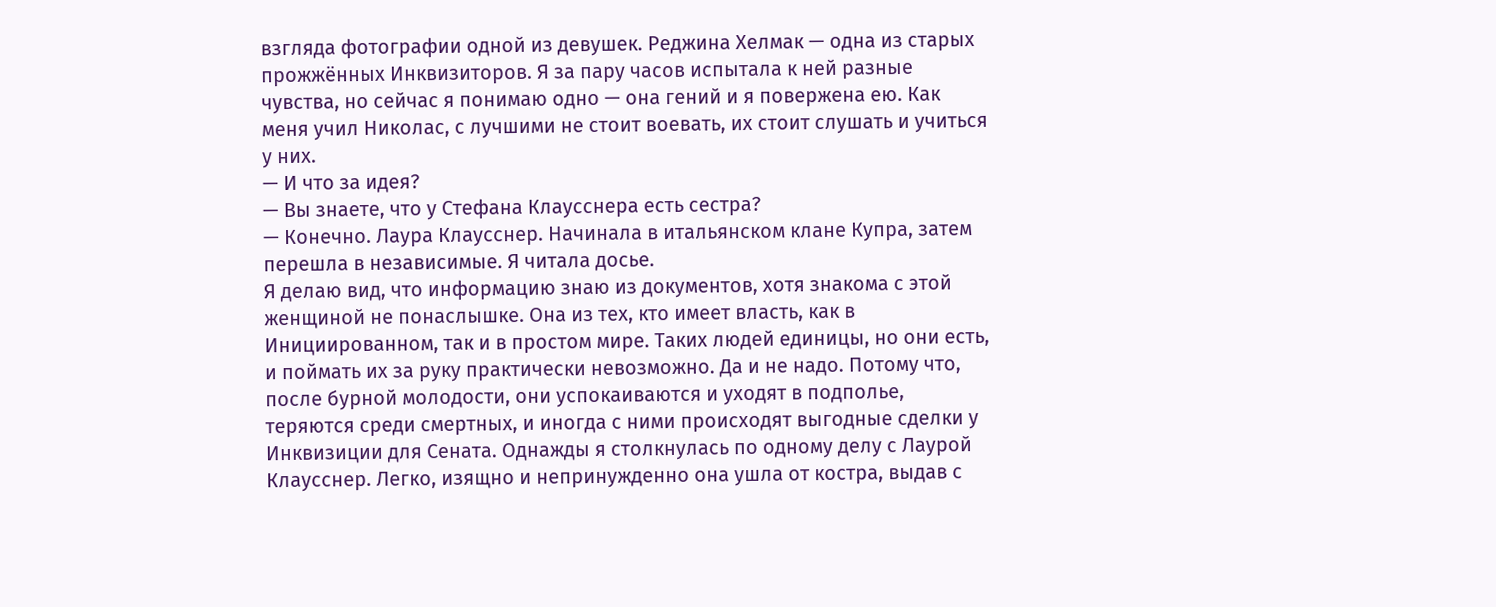взгляда фотографии одной из девушек. Реджина Хелмак — одна из старых прожжённых Инквизиторов. Я за пару часов испытала к ней разные чувства, но сейчас я понимаю одно — она гений и я повержена ею. Как меня учил Николас, с лучшими не стоит воевать, их стоит слушать и учиться у них.
— И что за идея?
— Вы знаете, что у Стефана Клаусснера есть сестра?
— Конечно. Лаура Клаусснер. Начинала в итальянском клане Купра, затем перешла в независимые. Я читала досье.
Я делаю вид, что информацию знаю из документов, хотя знакома с этой женщиной не понаслышке. Она из тех, кто имеет власть, как в Инициированном, так и в простом мире. Таких людей единицы, но они есть, и поймать их за руку практически невозможно. Да и не надо. Потому что, после бурной молодости, они успокаиваются и уходят в подполье, теряются среди смертных, и иногда с ними происходят выгодные сделки у Инквизиции для Сената. Однажды я столкнулась по одному делу с Лаурой Клаусснер. Легко, изящно и непринужденно она ушла от костра, выдав с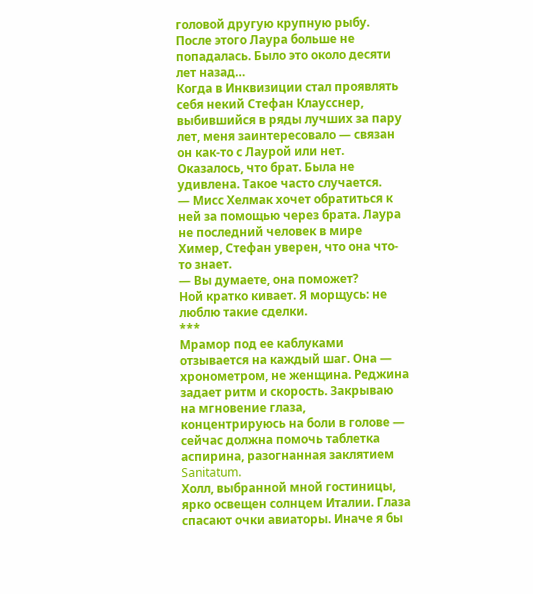головой другую крупную рыбу. После этого Лаура больше не попадалась. Было это около десяти лет назад…
Когда в Инквизиции стал проявлять себя некий Стефан Клаусснер, выбившийся в ряды лучших за пару лет, меня заинтересовало — связан он как-то с Лаурой или нет. Оказалось, что брат. Была не удивлена. Такое часто случается.
— Мисс Хелмак хочет обратиться к ней за помощью через брата. Лаура не последний человек в мире Химер, Стефан уверен, что она что-то знает.
— Вы думаете, она поможет?
Ной кратко кивает. Я морщусь: не люблю такие сделки.
***
Мрамор под ее каблуками отзывается на каждый шаг. Она — хронометром, не женщина. Реджина задает ритм и скорость. Закрываю на мгновение глаза, концентрируюсь на боли в голове — сейчас должна помочь таблетка аспирина, разогнанная заклятием Sanitatum.
Холл, выбранной мной гостиницы, ярко освещен солнцем Италии. Глаза спасают очки авиаторы. Иначе я бы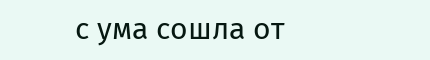с ума сошла от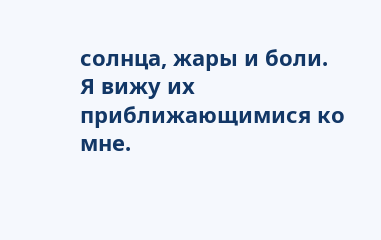солнца, жары и боли.
Я вижу их приближающимися ко мне.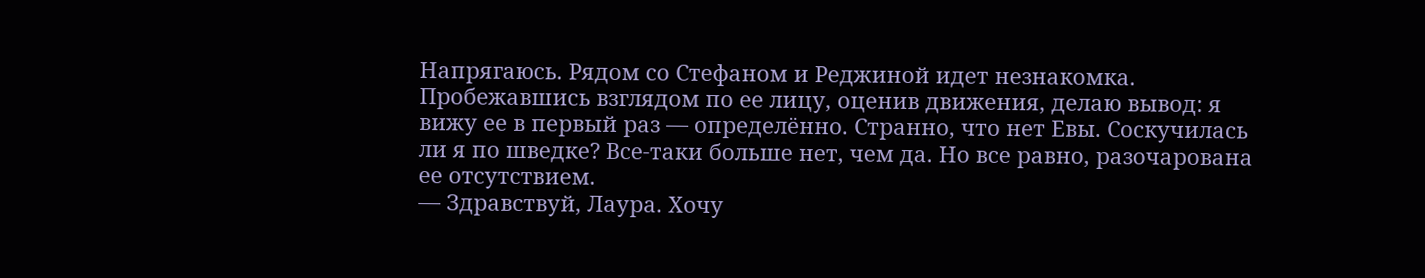Напрягаюсь. Рядом со Стефаном и Реджиной идет незнакомка. Пробежавшись взглядом по ее лицу, оценив движения, делаю вывод: я вижу ее в первый раз — определённо. Странно, что нет Евы. Соскучилась ли я по шведке? Все-таки больше нет, чем да. Но все равно, разочарована ее отсутствием.
— Здравствуй, Лаура. Хочу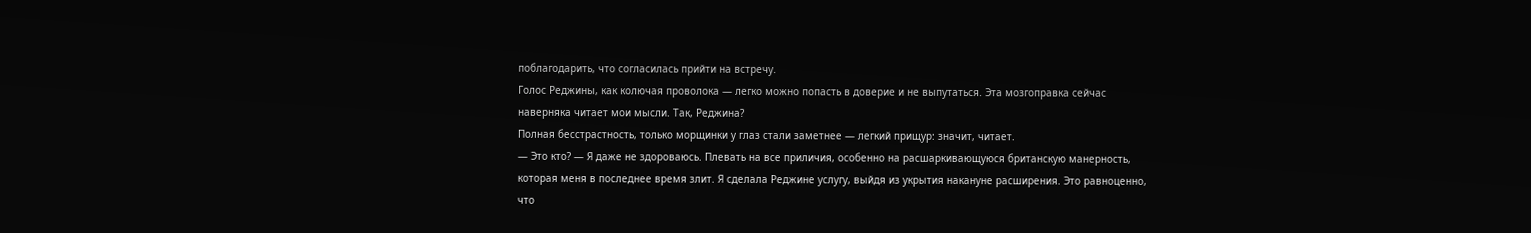поблагодарить, что согласилась прийти на встречу.
Голос Реджины, как колючая проволока — легко можно попасть в доверие и не выпутаться. Эта мозгоправка сейчас наверняка читает мои мысли. Так, Реджина?
Полная бесстрастность, только морщинки у глаз стали заметнее — легкий прищур: значит, читает.
— Это кто? — Я даже не здороваюсь. Плевать на все приличия, особенно на расшаркивающуюся британскую манерность, которая меня в последнее время злит. Я сделала Реджине услугу, выйдя из укрытия накануне расширения. Это равноценно, что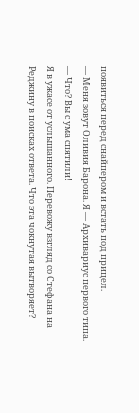появиться перед снайпером и встать под прицел.
— Меня зовут Оливия Барона. Я — Архивариус первого типа.
— Что? Вы с ума спятили!
Я в ужасе от услышанного. Перевожу взгляд со Стефана на Реджину в поисках ответа. Что эта чокнутая вытворяет?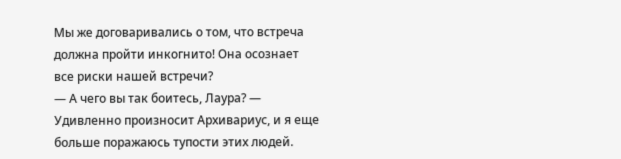Мы же договаривались о том, что встреча должна пройти инкогнито! Она осознает все риски нашей встречи?
— А чего вы так боитесь, Лаура? — Удивленно произносит Архивариус, и я еще больше поражаюсь тупости этих людей.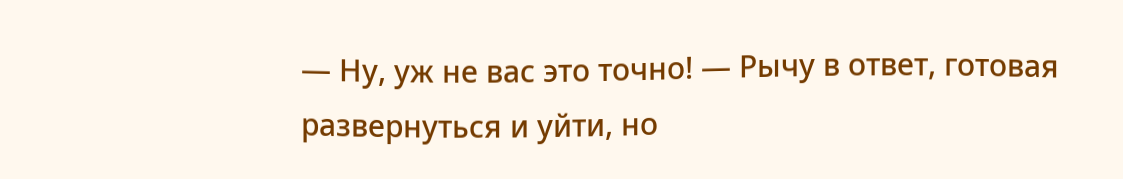— Ну, уж не вас это точно! — Рычу в ответ, готовая развернуться и уйти, но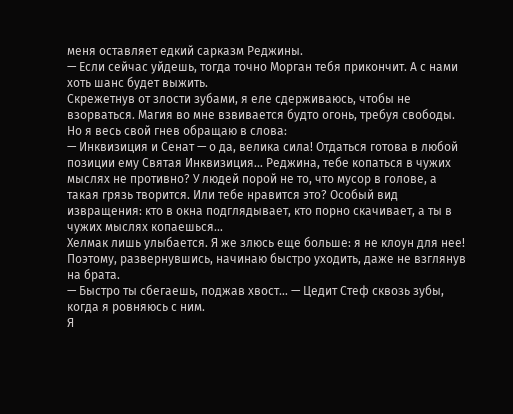меня оставляет едкий сарказм Реджины.
— Если сейчас уйдешь, тогда точно Морган тебя прикончит. А с нами хоть шанс будет выжить.
Скрежетнув от злости зубами, я еле сдерживаюсь, чтобы не взорваться. Магия во мне взвивается будто огонь, требуя свободы. Но я весь свой гнев обращаю в слова:
— Инквизиция и Сенат — о да, велика сила! Отдаться готова в любой позиции ему Святая Инквизиция… Реджина, тебе копаться в чужих мыслях не противно? У людей порой не то, что мусор в голове, а такая грязь творится. Или тебе нравится это? Особый вид извращения: кто в окна подглядывает, кто порно скачивает, а ты в чужих мыслях копаешься…
Хелмак лишь улыбается. Я же злюсь еще больше: я не клоун для нее! Поэтому, развернувшись, начинаю быстро уходить, даже не взглянув на брата.
— Быстро ты сбегаешь, поджав хвост… — Цедит Стеф сквозь зубы, когда я ровняюсь с ним.
Я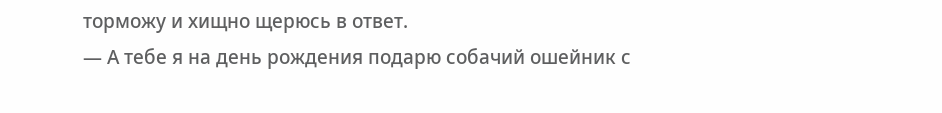торможу и хищно щерюсь в ответ.
— А тебе я на день рождения подарю собачий ошейник с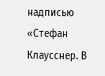надписью «Стефан Клаусснер. В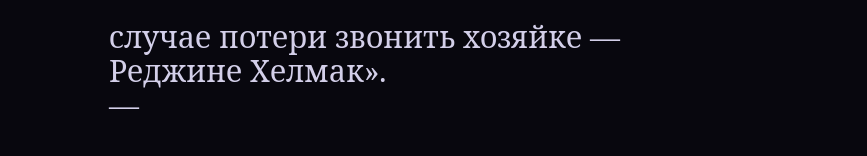случае потери звонить хозяйке — Реджине Хелмак».
—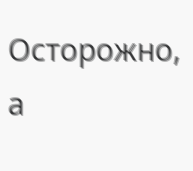Осторожно, а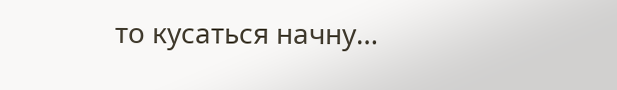то кусаться начну…